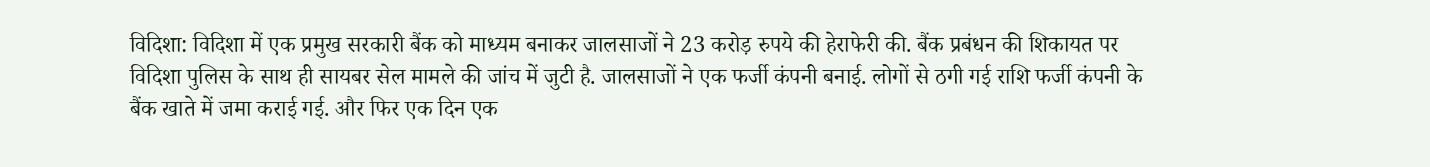विदिशा: विदिशा में एक प्रमुख सरकारी बैंक को माध्यम बनाकर जालसाजों ने 23 करोड़ रुपये की हेराफेरी की. बैंक प्रबंधन की शिकायत पर विदिशा पुलिस के साथ ही सायबर सेल मामले की जांच में जुटी है. जालसाजों ने एक फर्जी कंपनी बनाई. लोगों से ठगी गई राशि फर्जी कंपनी के बैंक खाते में जमा कराई गई. और फिर एक दिन एक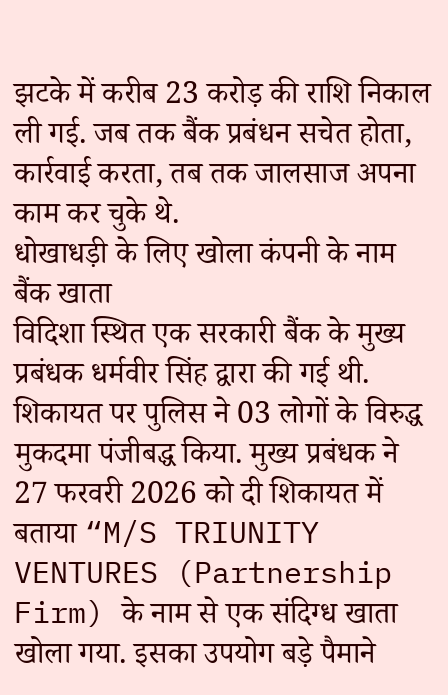झटके में करीब 23 करोड़ की राशि निकाल ली गई. जब तक बैंक प्रबंधन सचेत होता, कार्रवाई करता, तब तक जालसाज अपना काम कर चुके थे.
धोखाधड़ी के लिए खोला कंपनी के नाम बैंक खाता
विदिशा स्थित एक सरकारी बैंक के मुख्य प्रबंधक धर्मवीर सिंह द्वारा की गई थी. शिकायत पर पुलिस ने 03 लोगों के विरुद्ध मुकदमा पंजीबद्ध किया. मुख्य प्रबंधक ने 27 फरवरी 2026 को दी शिकायत में बताया “M/S TRIUNITY VENTURES (Partnership Firm) के नाम से एक संदिग्ध खाता खोला गया. इसका उपयोग बड़े पैमाने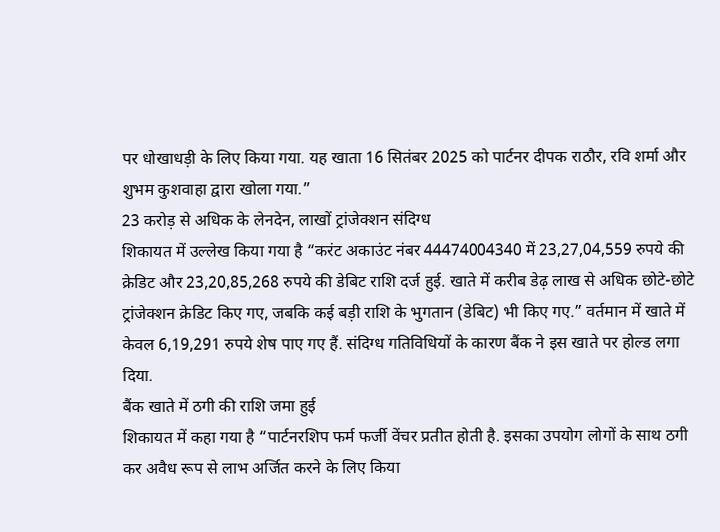पर धोखाधड़ी के लिए किया गया. यह खाता 16 सितंबर 2025 को पार्टनर दीपक राठौर, रवि शर्मा और शुभम कुशवाहा द्वारा खोला गया.”
23 करोड़ से अधिक के लेनदेन, लाखों ट्रांजेक्शन संदिग्ध
शिकायत में उल्लेख किया गया है “करंट अकाउंट नंबर 44474004340 में 23,27,04,559 रुपये की क्रेडिट और 23,20,85,268 रुपये की डेबिट राशि दर्ज हुई. खाते में करीब डेढ़ लाख से अधिक छोटे-छोटे ट्रांजेक्शन क्रेडिट किए गए, जबकि कई बड़ी राशि के भुगतान (डेबिट) भी किए गए.” वर्तमान में खाते में केवल 6,19,291 रुपये शेष पाए गए हैं. संदिग्ध गतिविधियों के कारण बैंक ने इस खाते पर होल्ड लगा दिया.
बैंक खाते में ठगी की राशि जमा हुई
शिकायत में कहा गया है “पार्टनरशिप फर्म फर्जी वेंचर प्रतीत होती है. इसका उपयोग लोगों के साथ ठगी कर अवैध रूप से लाभ अर्जित करने के लिए किया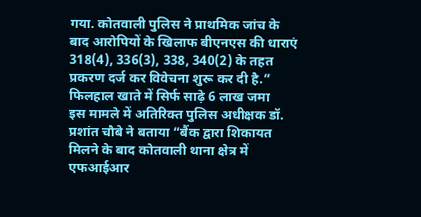गया. कोतवाली पुलिस ने प्राथमिक जांच के बाद आरोपियों के खिलाफ बीएनएस की धाराएं 318(4), 336(3), 338, 340(2) के तहत प्रकरण दर्ज कर विवेचना शुरू कर दी है.”
फिलहाल खाते में सिर्फ साढ़े 6 लाख जमा
इस मामले में अतिरिक्त पुलिस अधीक्षक डॉ. प्रशांत चौबे ने बताया “बैंक द्वारा शिकायत मिलने के बाद कोतवाली थाना क्षेत्र में एफआईआर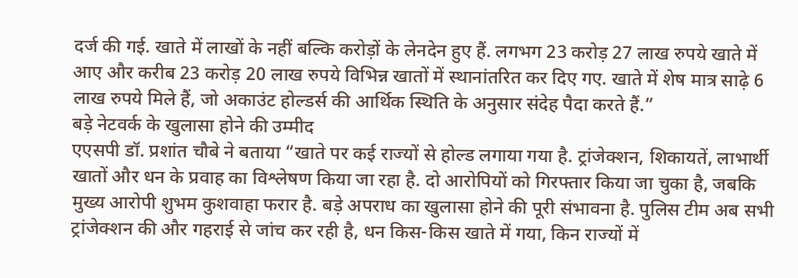दर्ज की गई. खाते में लाखों के नहीं बल्कि करोड़ों के लेनदेन हुए हैं. लगभग 23 करोड़ 27 लाख रुपये खाते में आए और करीब 23 करोड़ 20 लाख रुपये विभिन्न खातों में स्थानांतरित कर दिए गए. खाते में शेष मात्र साढ़े 6 लाख रुपये मिले हैं, जो अकाउंट होल्डर्स की आर्थिक स्थिति के अनुसार संदेह पैदा करते हैं.”
बड़े नेटवर्क के खुलासा होने की उम्मीद
एएसपी डॉ. प्रशांत चौबे ने बताया “खाते पर कई राज्यों से होल्ड लगाया गया है. ट्रांजेक्शन, शिकायतें, लाभार्थी खातों और धन के प्रवाह का विश्लेषण किया जा रहा है. दो आरोपियों को गिरफ्तार किया जा चुका है, जबकि मुख्य आरोपी शुभम कुशवाहा फरार है. बड़े अपराध का खुलासा होने की पूरी संभावना है. पुलिस टीम अब सभी ट्रांजेक्शन की और गहराई से जांच कर रही है, धन किस-किस खाते में गया, किन राज्यों में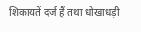शिकायतें दर्ज हैं तथा धोखाधड़ी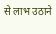से लाभ उठाने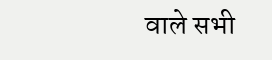वाले सभी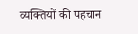व्यक्तियों की पहचान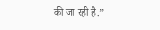की जा रही है.”